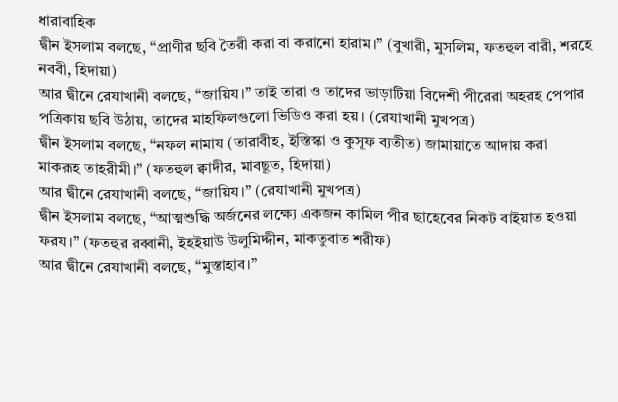ধারাবাহিক
দ্বীন ইসলাম বলছে, “প্রাণীর ছবি তৈরী করা বা করানো হারাম।” (বুখারী, মুসলিম, ফতহুল বারী, শরহে নববী, হিদায়া)
আর দ্বীনে রেযাখানী বলছে, “জায়িয।” তাই তারা ও তাদের ভাড়াটিয়া বিদেশী পীরেরা অহরহ পেপার পত্রিকায় ছবি উঠায়, তাদের মাহফিলগুলো ভিডিও করা হয়। (রেযাখানী মুখপত্র)
দ্বীন ইসলাম বলছে, “নফল নামায (তারাবীহ, ইস্তিস্কা ও কুসূফ ব্যতীত) জামায়াতে আদায় করা মাকরূহ তাহরীমী।” (ফতহুল ক্বাদীর, মাবছূত, হিদায়া)
আর দ্বীনে রেযাখানী বলছে, “জায়িয।” (রেযাখানী মুখপত্র)
দ্বীন ইসলাম বলছে, “আত্মশুদ্ধি অর্জনের লক্ষ্যে একজন কামিল পীর ছাহেবের নিকট বাইয়াত হওয়া ফরয।” (ফতহুর রব্বানী, ইহইয়াউ উলুমিদ্দীন, মাকতুবাত শরীফ)
আর দ্বীনে রেযাখানী বলছে, “মুস্তাহাব।”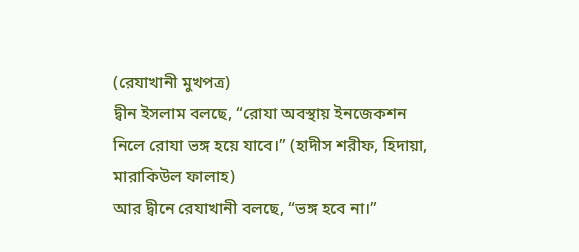(রেযাখানী মুখপত্র)
দ্বীন ইসলাম বলছে, “রোযা অবস্থায় ইনজেকশন নিলে রোযা ভঙ্গ হয়ে যাবে।” (হাদীস শরীফ, হিদায়া, মারাকিউল ফালাহ)
আর দ্বীনে রেযাখানী বলছে, “ভঙ্গ হবে না।”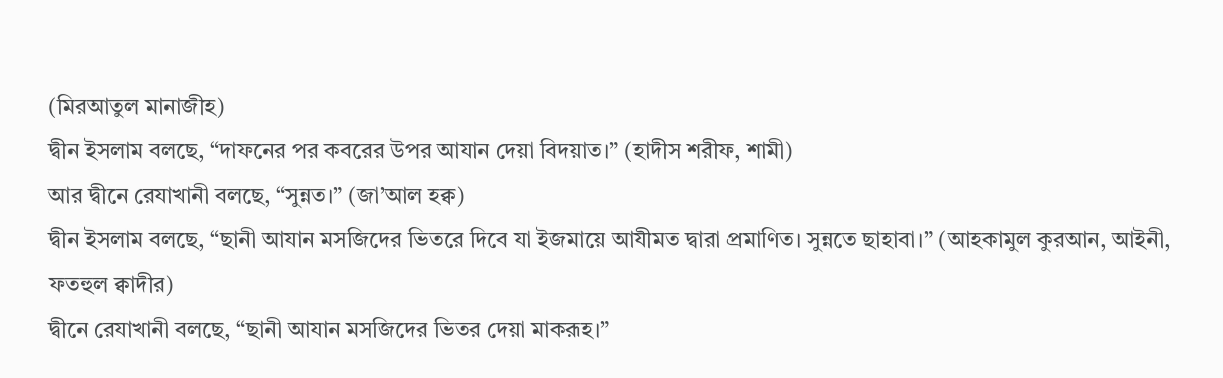(মিরআতুল মানাজীহ)
দ্বীন ইসলাম বলছে, “দাফনের পর কবরের উপর আযান দেয়া বিদয়াত।” (হাদীস শরীফ, শামী)
আর দ্বীনে রেযাখানী বলছে, “সুন্নত।” (জা’আল হক্ব)
দ্বীন ইসলাম বলছে, “ছানী আযান মসজিদের ভিতরে দিবে যা ইজমায়ে আযীমত দ্বারা প্রমাণিত। সুন্নতে ছাহাবা।” (আহকামুল কুরআন, আইনী, ফতহুল ক্বাদীর)
দ্বীনে রেযাখানী বলছে, “ছানী আযান মসজিদের ভিতর দেয়া মাকরূহ।”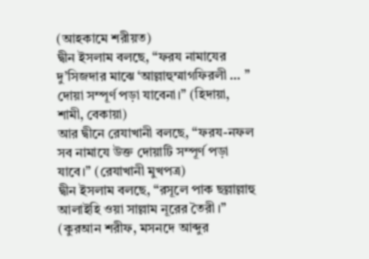(আহকামে শরীয়ত)
দ্বীন ইসলাম বলছে, “ফরয নামাযের দু’সিজদার মাঝে ‘আল্লাহুম্মাগফিরলী … ” দোয়া সম্পূর্ণ পড়া যাবেনা।” (হিদায়া, শামী, বেকায়া)
আর দ্বীনে রেযাখানী বলছে, “ফরয-নফল সব নামাযে উক্ত দোয়াটি সম্পূর্ণ পড়া যাবে।” (রেযাখানী মুখপত্র)
দ্বীন ইসলাম বলছে, “রসূলে পাক ছল্লাল্লাহু আলাইহি ওয়া সাল্লাম নূরের তৈরী।” (কুরআন শরীফ, মসনদে আব্দুর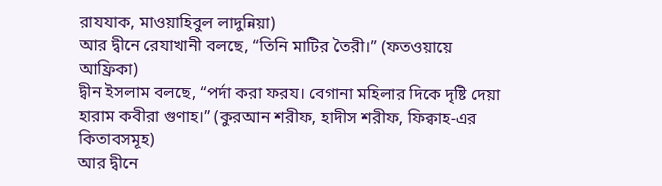রাযযাক, মাওয়াহিবুল লাদুন্নিয়া)
আর দ্বীনে রেযাখানী বলছে, “তিনি মাটির তৈরী।” (ফতওয়ায়ে আফ্রিকা)
দ্বীন ইসলাম বলছে, “পর্দা করা ফরয। বেগানা মহিলার দিকে দৃষ্টি দেয়া হারাম কবীরা গুণাহ।” (কুরআন শরীফ, হাদীস শরীফ, ফিক্বাহ-এর কিতাবসমূহ)
আর দ্বীনে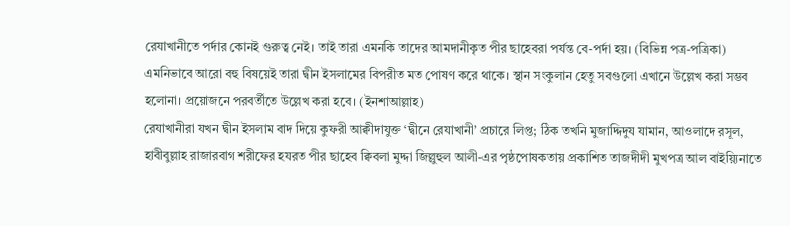রেযাখানীতে পর্দার কোনই গুরুত্ব নেই। তাই তারা এমনকি তাদের আমদানীকৃত পীর ছাহেবরা পর্যন্ত বে-পর্দা হয়। (বিভিন্ন পত্র-পত্রিকা)
এমনিভাবে আরো বহু বিষয়েই তারা দ্বীন ইসলামের বিপরীত মত পোষণ করে থাকে। স্থান সংকুলান হেতু সবগুলো এখানে উল্লেখ করা সম্ভব হলোনা। প্রয়োজনে পরবর্তীতে উল্লেখ করা হবে। (ইনশাআল্লাহ)
রেযাখানীরা যখন দ্বীন ইসলাম বাদ দিয়ে কুফরী আক্বীদাযুক্ত ‘দ্বীনে রেযাখানী’ প্রচারে লিপ্ত; ঠিক তখনি মুজাদ্দিদুয যামান, আওলাদে রসূল, হাবীবুল্লাহ রাজারবাগ শরীফের হযরত পীর ছাহেব ক্বিবলা মুদ্দা জিল্লুহুল আলী-এর পৃষ্ঠপোষকতায় প্রকাশিত তাজদীদী মুখপত্র আল বাইয়্যিনাতে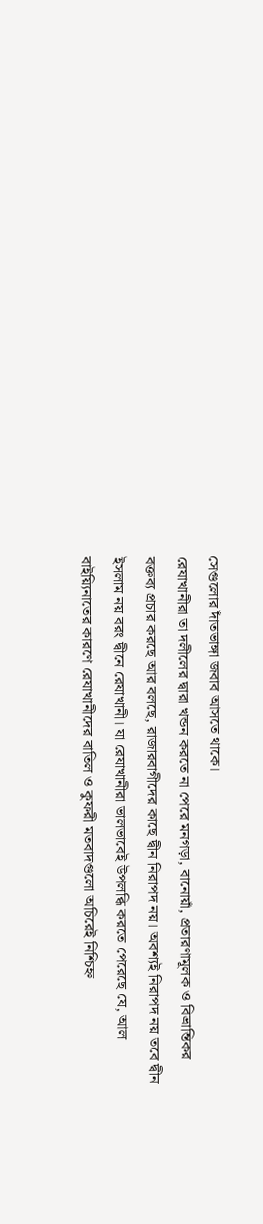সেগুলোর দাঁতভাঙ্গা জবাব আসতে থাকে।
রেযাখানীরা তা দলীলের দ্বারা খন্ডন করতে না পেরে মনগড়া, বানোয়াঁ, প্রতারণামূলক ও বিভ্রান্তিকর বক্তব্য প্রচার করছে আর বলছে, রাজারবাগীদের কাছে দ্বীন নিরাপদ নয়। অবশ্যই নিরাপদ নয় তবে দ্বীন ইসলাম নয় বরং দ্বীনে রেযাখানী। যা রেযাখানীরা ভালভাবেই উপলব্ধি করতে পেরেছে যে, আল বাইয়্যিনাতের কারণে রেযাখানীদের বাতিল ও কুফরী মতবাদগুলো অচিরেই নিশ্চিহ্ন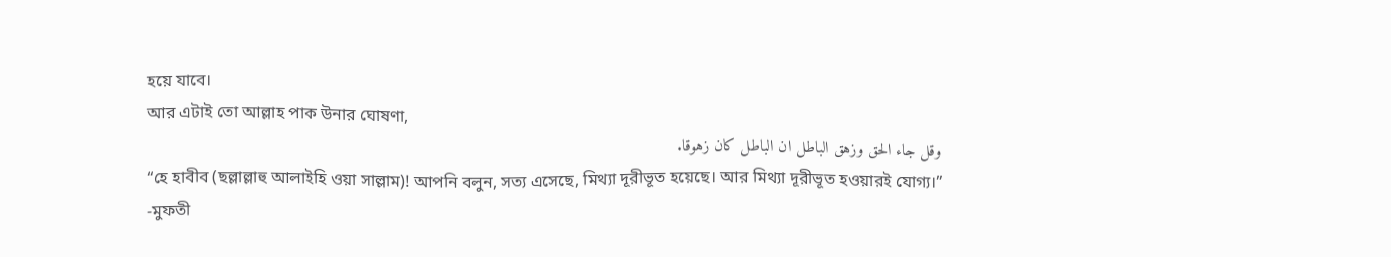হয়ে যাবে।
আর এটাই তো আল্লাহ পাক উনার ঘোষণা,
وقل جاء الحق وزهق الباطل ان الباطل كان زهوقا.
“হে হাবীব (ছল্লাল্লাহু আলাইহি ওয়া সাল্লাম)! আপনি বলুন, সত্য এসেছে, মিথ্যা দূরীভূত হয়েছে। আর মিথ্যা দূরীভূত হওয়ারই যোগ্য।”
-মুফতী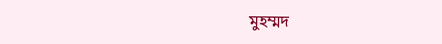মুহম্মদ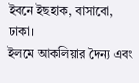ইবনে ইছহাক, বাসাবো, ঢাকা।
ইলমে আকলিয়ার দৈন্য এবং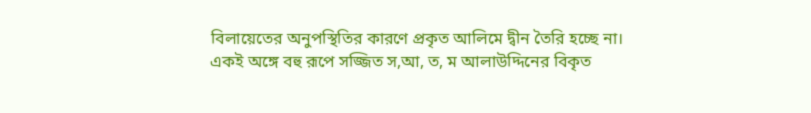বিলায়েতের অনুপস্থিতির কারণে প্রকৃত আলিমে দ্বীন তৈরি হচ্ছে না।
একই অঙ্গে বহু রূপে সজ্জিত স,আ, ত, ম আলাউদ্দিনের বিকৃত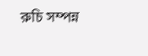রুচি সম্পন্ন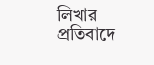লিখার প্রতিবাদে